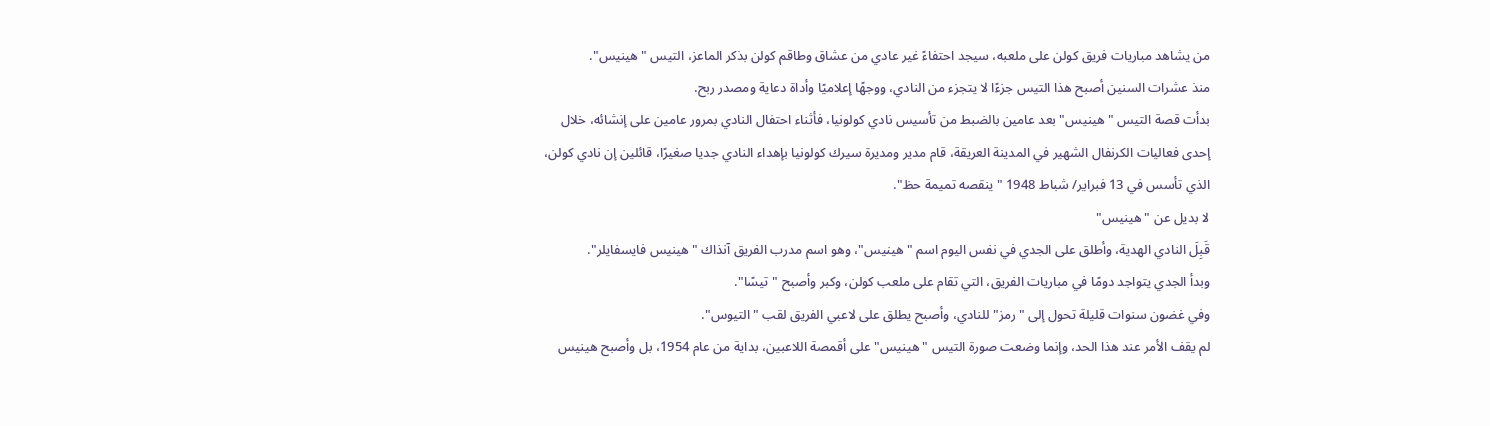من يشاهد مباريات فريق كولن على ملعبه، سيجد احتفاءً غير عادي من عشاق وطاقم كولن بذكر الماعز، التيس "هينيس".
منذ عشرات السنين أصبح هذا التيس جزءًا لا يتجزء من النادي، ووجهًا إعلاميًا وأداة دعاية ومصدر ربح.
بدأت قصة التيس "هينيس" بعد عامين بالضبط من تأسيس نادي كولونيا، فأثناء احتفال النادي بمرور عامين على إنشائه، خلال إحدى فعاليات الكرنفال الشهير في المدينة العريقة، قام مدير ومديرة سيرك كولونيا بإهداء النادي جديا صغيرًا، قائلين إن نادي كولن، الذي تأسس في 13 فبراير/ شباط 1948 "ينقصه تميمة حظ".
لا بديل عن "هينيس"
قَبِلَ النادي الهدية، وأطلق على الجدي في نفس اليوم اسم "هينيس"، وهو اسم مدرب الفريق آنذاك "هينيس فايسفايلر".
وبدأ الجدي يتواجد دومًا في مباريات الفريق، التي تقام على ملعب كولن، وكبر وأصبح "تيسًا".
وفي غضون سنوات قليلة تحول إلى "رمز" للنادي، وأصبح يطلق على لاعبي الفريق لقب "التيوس".
لم يقف الأمر عند هذا الحد، وإنما وضعت صورة التيس "هينيس" على أقمصة اللاعبين، بداية من عام 1954، بل وأصبح هينيس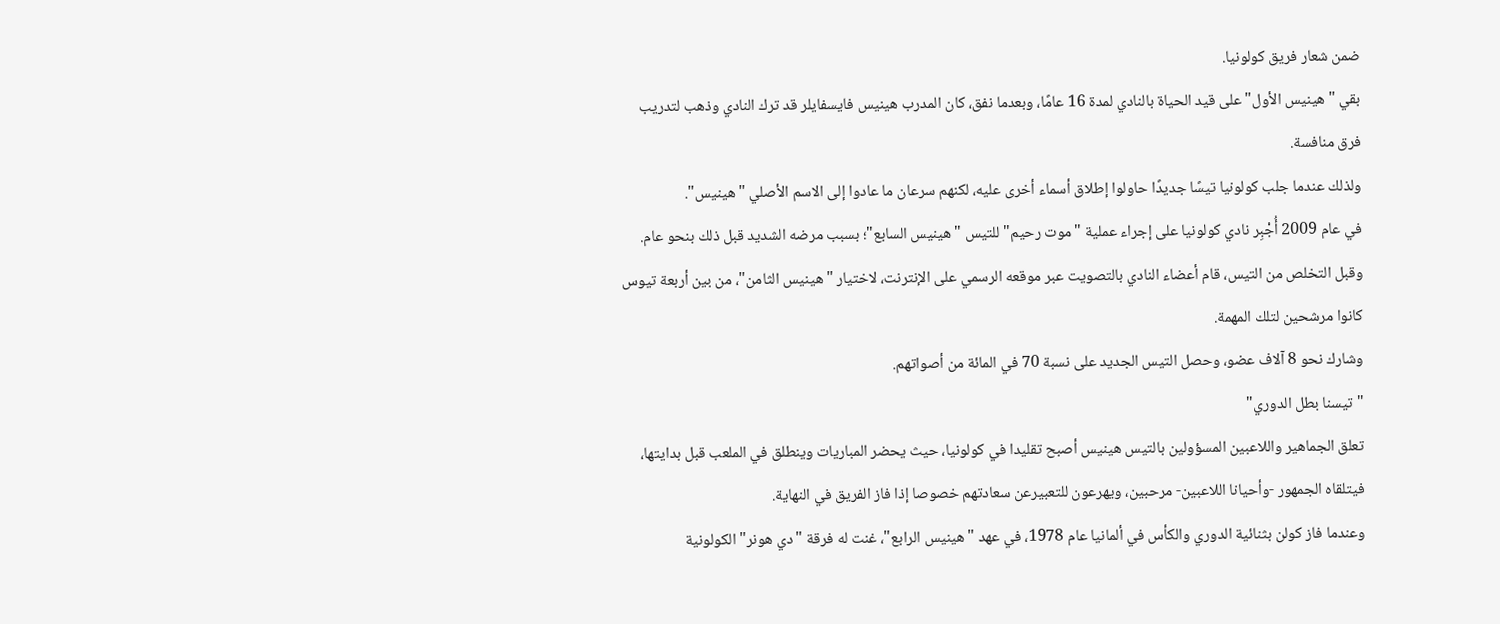ضمن شعار فريق كولونيا.
بقي "هينيس الأول" على قيد الحياة بالنادي لمدة 16 عامًا، وبعدما نفق، كان المدرب هينيس فايسفايلر قد ترك النادي وذهب لتدريب فرق منافسة.
ولذلك عندما جلب كولونيا تيسًا جديدًا حاولوا إطلاق أسماء أخرى عليه، لكنهم سرعان ما عادوا إلى الاسم الأصلي "هينيس".
في عام 2009 أُجْبِر نادي كولونيا على إجراء عملية "موت رحيم" للتيس "هينيس السابع"؛ بسبب مرضه الشديد قبل ذلك بنحو عام.
وقبل التخلص من التيس، قام أعضاء النادي بالتصويت عبر موقعه الرسمي على الإنترنت، لاختيار "هينيس الثامن"، من بين أربعة تيوس كانوا مرشحين لتلك المهمة.
وشارك نحو 8 آلاف عضو، وحصل التيس الجديد على نسبة 70 في المائة من أصواتهم.
"تيسنا بطل الدوري"
تعلق الجماهير واللاعبين المسؤولين بالتيس هينيس أصبح تقليدا في كولونيا، حيث يحضر المباريات وينطلق في الملعب قبل بدايتها، فيتلقاه الجمهور -وأحيانا اللاعبين- مرحبين، ويهرعون للتعبيرعن سعادتهم خصوصا إذا فاز الفريق في النهاية.
وعندما فاز كولن بثنائية الدوري والكأس في ألمانيا عام 1978، في عهد "هينيس الرابع"، غنت له فرقة "دي هونر" الكولونية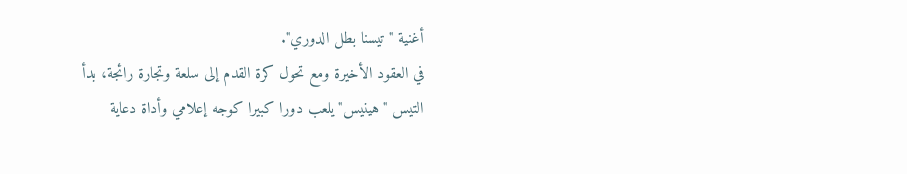أغنية "تيسنا بطل الدوري".
في العقود الأخيرة ومع تحول كرة القدم إلى سلعة وتجارة رائجة، بدأ التيس "هينيس" يلعب دورا كبيرا كوجه إعلامي وأداة دعاية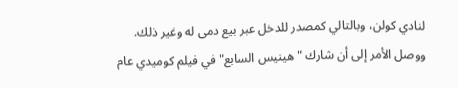لنادي كولن، وبالتالي كمصدر للدخل عبر بيع دمى له وغير ذلك.
ووصل الأمر إلى أن شارك "هينيس السابع" في فيلم كوميدي عام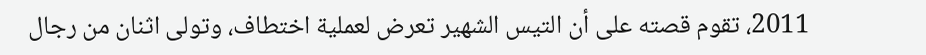2011، تقوم قصته على أن التيس الشهير تعرض لعملية اختطاف، وتولى اثنان من رجال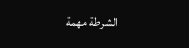الشرطة مهمة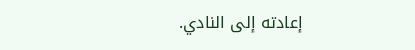إعادته إلى النادي.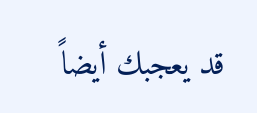قد يعجبك أيضاً